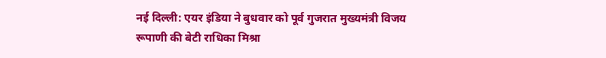नई दिल्ली: एयर इंडिया ने बुधवार को पूर्व गुजरात मुख्यमंत्री विजय रूपाणी की बेटी राधिका मिश्रा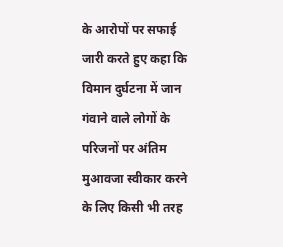के आरोपों पर सफाई जारी करते हुए कहा कि विमान दुर्घटना में जान गंवाने वाले लोगों के परिजनों पर अंतिम मुआवजा स्वीकार करने के लिए किसी भी तरह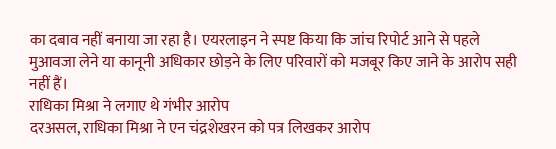का दबाव नहीं बनाया जा रहा है। एयरलाइन ने स्पष्ट किया कि जांच रिपोर्ट आने से पहले मुआवजा लेने या कानूनी अधिकार छोड़ने के लिए परिवारों को मजबूर किए जाने के आरोप सही नहीं हैं।
राधिका मिश्रा ने लगाए थे गंभीर आरोप
दरअसल, राधिका मिश्रा ने एन चंद्रशेखरन को पत्र लिखकर आरोप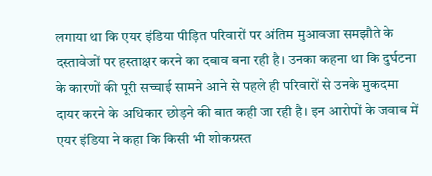लगाया था कि एयर इंडिया पीड़ित परिवारों पर अंतिम मुआवजा समझौते के दस्तावेजों पर हस्ताक्षर करने का दबाव बना रही है। उनका कहना था कि दुर्घटना के कारणों की पूरी सच्चाई सामने आने से पहले ही परिवारों से उनके मुकदमा दायर करने के अधिकार छोड़ने की बात कही जा रही है। इन आरोपों के जवाब में एयर इंडिया ने कहा कि किसी भी शोकग्रस्त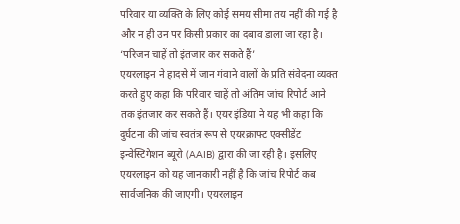परिवार या व्यक्ति के लिए कोई समय सीमा तय नहीं की गई है और न ही उन पर किसी प्रकार का दबाव डाला जा रहा है।
‘परिजन चाहें तो इंतजार कर सकते हैं’
एयरलाइन ने हादसे में जान गंवाने वालों के प्रति संवेदना व्यक्त करते हुए कहा कि परिवार चाहें तो अंतिम जांच रिपोर्ट आने तक इंतजार कर सकते हैं। एयर इंडिया ने यह भी कहा कि दुर्घटना की जांच स्वतंत्र रूप से एयरक्राफ्ट एक्सीडेंट इन्वेस्टिगेशन ब्यूरो (AAIB) द्वारा की जा रही है। इसलिए एयरलाइन को यह जानकारी नहीं है कि जांच रिपोर्ट कब सार्वजनिक की जाएगी। एयरलाइन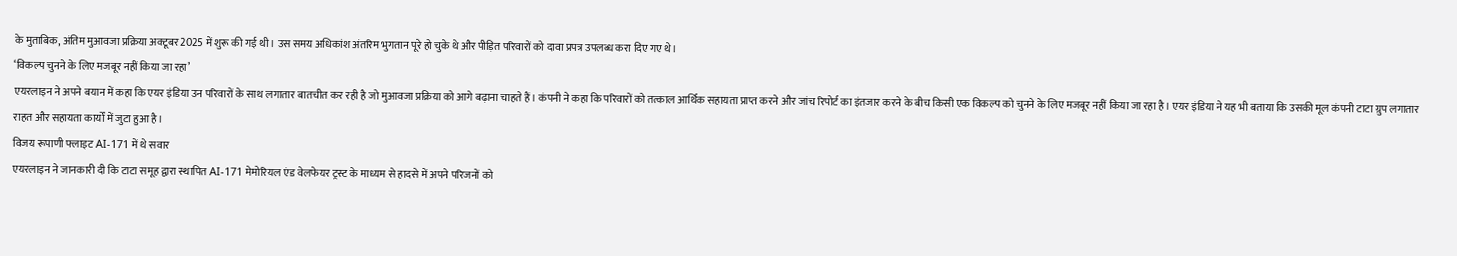के मुताबिक, अंतिम मुआवजा प्रक्रिया अक्टूबर 2025 में शुरू की गई थी। उस समय अधिकांश अंतरिम भुगतान पूरे हो चुके थे और पीड़ित परिवारों को दावा प्रपत्र उपलब्ध करा दिए गए थे।
‘विकल्प चुनने के लिए मजबूर नहीं किया जा रहा’
एयरलाइन ने अपने बयान में कहा कि एयर इंडिया उन परिवारों के साथ लगातार बातचीत कर रही है जो मुआवजा प्रक्रिया को आगे बढ़ाना चाहते हैं। कंपनी ने कहा कि परिवारों को तत्काल आर्थिक सहायता प्राप्त करने और जांच रिपोर्ट का इंतजार करने के बीच किसी एक विकल्प को चुनने के लिए मजबूर नहीं किया जा रहा है। एयर इंडिया ने यह भी बताया कि उसकी मूल कंपनी टाटा ग्रुप लगातार राहत और सहायता कार्यों में जुटा हुआ है।
विजय रूपाणी फ्लाइट AI-171 में थे सवार
एयरलाइन ने जानकारी दी कि टाटा समूह द्वारा स्थापित AI-171 मेमोरियल एंड वेलफेयर ट्रस्ट के माध्यम से हादसे में अपने परिजनों को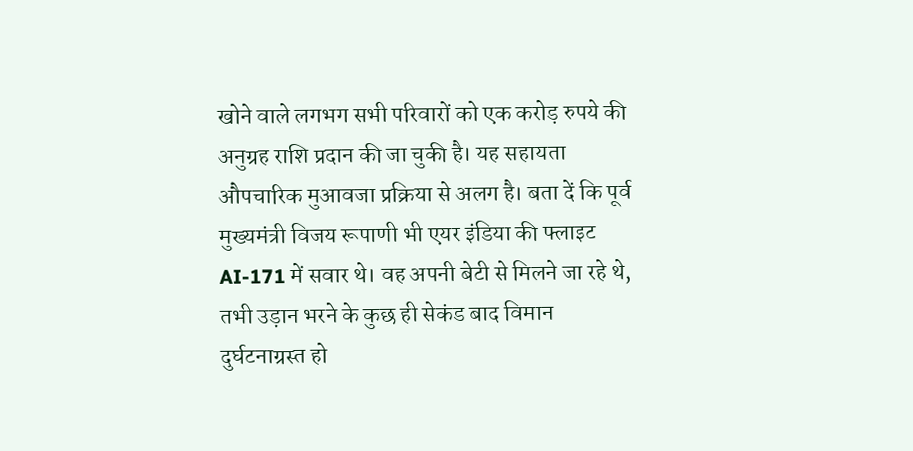खोने वाले लगभग सभी परिवारों को एक करोड़ रुपये की अनुग्रह राशि प्रदान की जा चुकी है। यह सहायता औपचारिक मुआवजा प्रक्रिया से अलग है। बता दें कि पूर्व मुख्यमंत्री विजय रूपाणी भी एयर इंडिया की फ्लाइट AI-171 में सवार थे। वह अपनी बेटी से मिलने जा रहे थे, तभी उड़ान भरने के कुछ ही सेकंड बाद विमान दुर्घटनाग्रस्त हो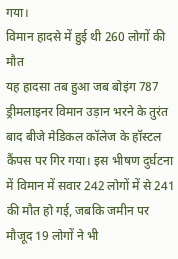गया।
विमान हादसे में हुई थी 260 लोगों की मौत
यह हादसा तब हुआ जब बोइंग 787 ड्रीमलाइनर विमान उड़ान भरने के तुरंत बाद बीजे मेडिकल कॉलेज के हॉस्टल कैंपस पर गिर गया। इस भीषण दुर्घटना में विमान में सवार 242 लोगों में से 241 की मौत हो गई, जबकि जमीन पर मौजूद 19 लोगों ने भी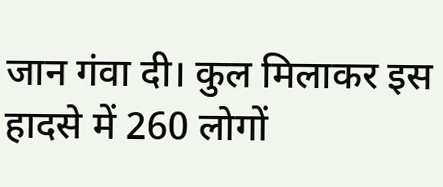जान गंवा दी। कुल मिलाकर इस हादसे में 260 लोगों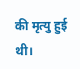की मृत्यु हुई थी।